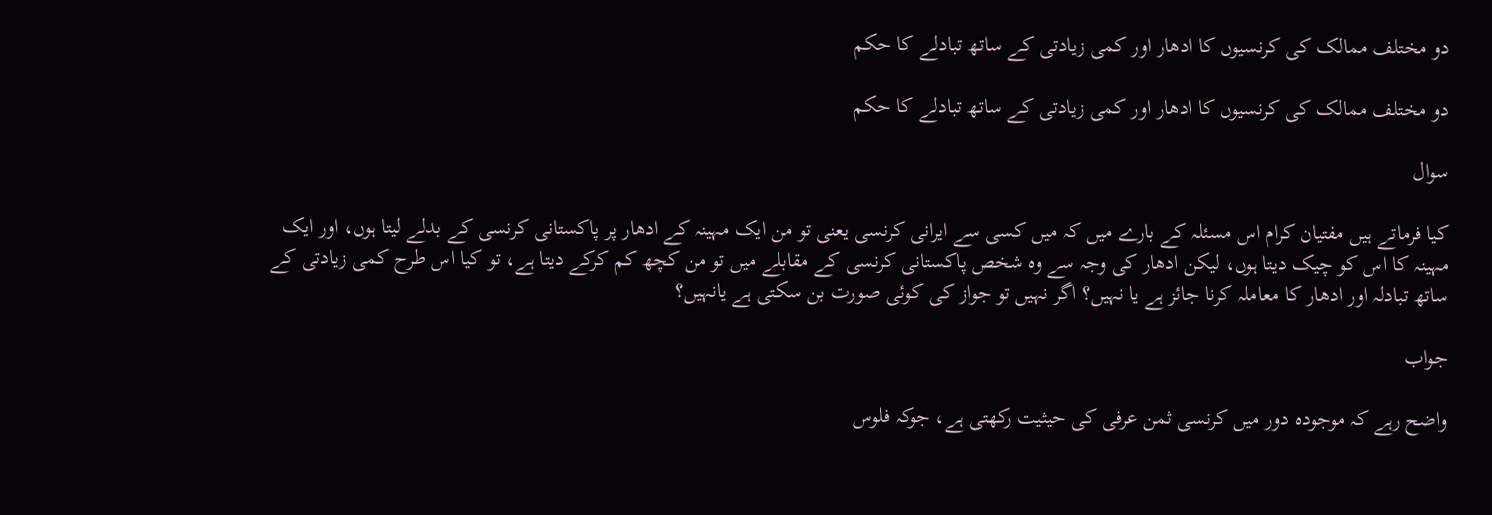دو مختلف ممالک کی کرنسیوں کا ادھار اور کمی زیادتی کے ساتھ تبادلے کا حکم

دو مختلف ممالک کی کرنسیوں کا ادھار اور کمی زیادتی کے ساتھ تبادلے کا حکم

سوال

کیا فرماتے ہیں مفتیان کرام اس مسئلہ کے بارے میں کہ میں کسی سے ایرانی کرنسی یعنی تو من ایک مہینہ کے ادھار پر پاکستانی کرنسی کے بدلے لیتا ہوں، اور ایک مہینہ کا اس کو چیک دیتا ہوں، لیکن ادھار کی وجہ سے وہ شخص پاکستانی کرنسی کے مقابلے میں تو من کچھ کم کرکے دیتا ہے، تو کیا اس طرح کمی زیادتی کے ساتھ تبادلہ اور ادھار کا معاملہ کرنا جائز ہے یا نہیں؟ اگر نہیں تو جواز کی کوئی صورت بن سکتی ہے یانہیں؟

جواب

واضح رہے کہ موجودہ دور میں کرنسی ثمن عرفی کی حیثیت رکھتی ہے، جوکہ فلوس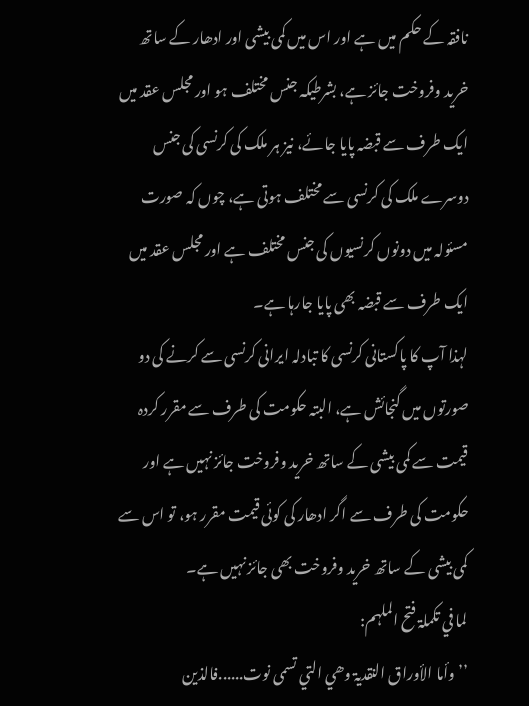نافقہ کے حکم میں ہے اور اس میں کمی بیشی اور ادھار کے ساتھ خرید وفروخت جائز ہے، بشرطیکہ جنس مختلف ہو اور مجلس عقد میں ایک طرف سے قبضہ پایا جائے، نیز ہر ملک کی کرنسی کی جنس دوسرے ملک کی کرنسی سے مختلف ہوتی ہے، چوں کہ صورت مسئولہ میں دونوں کرنسیوں کی جنس مختلف ہے اور مجلس عقد میں ایک طرف سے قبضہ بھی پایا جارہا ہے۔
لہذا آپ کا پاکستانی کرنسی کا تبادلہ ایرانی کرنسی سے کرنے کی دو صورتوں میں گنجائش ہے، البتہ حکومت کی طرف سے مقرر کردہ قیمت سے کمی بیشی کے ساتھ خرید وفروخت جائز نہیں ہے اور حکومت کی طرف سے اگر ادھار کی کوئی قیمت مقرر ہو، تو اس سے کمی بیشی کے ساتھ خرید وفروخت بھی جائز نہیں ہے۔
لما في تکملۃ فتح الملہم:
’’وأما الأوراق النقدیۃ وھي التي تسمی نوت......فالذین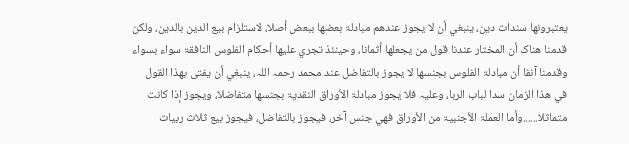یعتبرونھا سندات دین، ینبغي أن لا یجوز عندھم مبادلۃ بعضھا ببعض أصلا، لاستلزام بیع الدین بالدین، ولکن قدمنا ھناک أن المختار عندنا قول من یجعلھا أثمانا، وحینئذ تجري علیھا أحکام الفلوس النافقۃ سواء بسواء وقدمنا آنفا أن مبادلۃ الفلوس بجنسھا لا یجوز بالتفاضل عند محمد رحمہ اللہ، ینبغي أن یفتی بھذا القول في ھذا الزمان سدا لباب الربا، وعلیہ فلا یجوز مبادلۃ الأوراق النقدیۃ بجنسھا متفاضلا، ویجوز إذا کانت متماثلا......وأما العملۃ الأجنبیۃ من الأوراق فھي جنس آخر، فیجوز بالتفاضل، فیجوز بیع ثلاث ربیات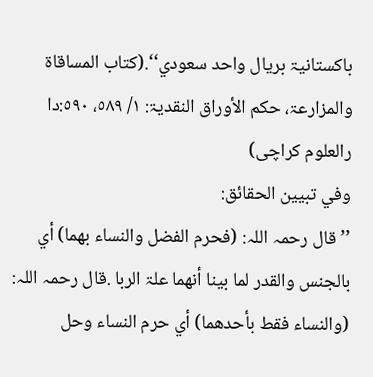باکستانیۃ بریال واحد سعودي‘‘.(کتاب المساقاۃ والمزارعۃ، حکم الأوراق النقدیۃ: ١/ ٥٨٩، ٥٩٠:دا رالعلوم کراچی)
وفي تبیین الحقائق:
’’قال رحمہ اللہ: (فحرم الفضل والنساء بھما) أي بالجنس والقدر لما بینا أنھما علۃ الربا .قال رحمہ اللہ: (والنساء فقط بأحدھما) أي حرم النساء وحل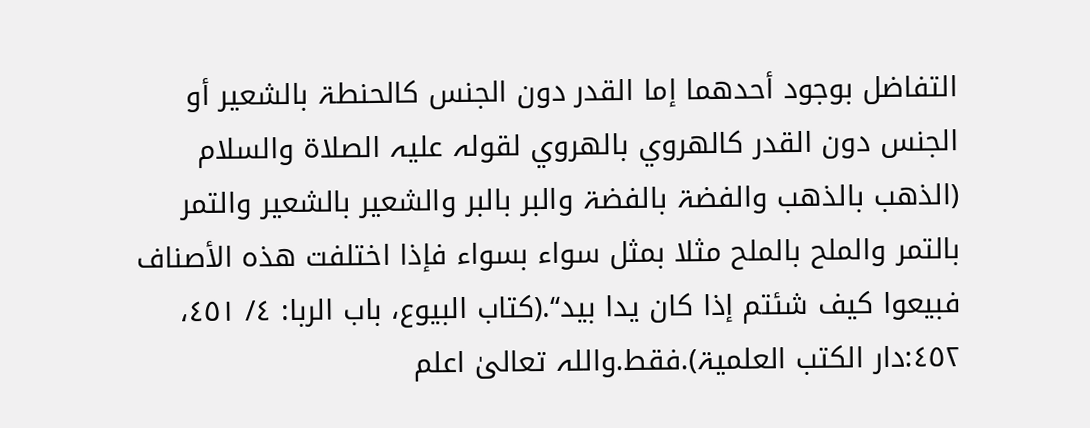التفاضل بوجود أحدھما إما القدر دون الجنس کالحنطۃ بالشعیر أو الجنس دون القدر کالھروي بالھروي لقولہ علیہ الصلاۃ والسلام (الذھب بالذھب والفضۃ بالفضۃ والبر بالبر والشعیر بالشعیر والتمر بالتمر والملح بالملح مثلا بمثل سواء بسواء فإذا اختلفت ھذہ الأصناف فبیعوا کیف شئتم إذا کان یدا بید‘‘.(کتاب البیوع، باب الربا: ٤/ ٤٥١، ٤٥٢:دار الکتب العلمیۃ).فقط.واللہ تعالیٰ اعلم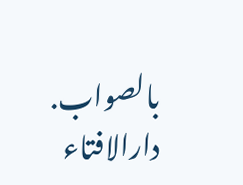بالصواب.
دارالافتاء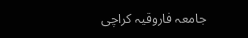جامعہ فاروقیہ کراچی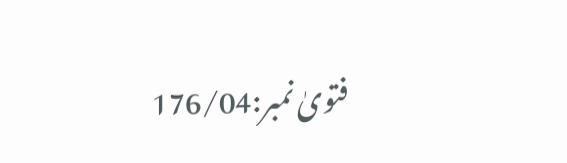فتویٰ نمبر:176/04